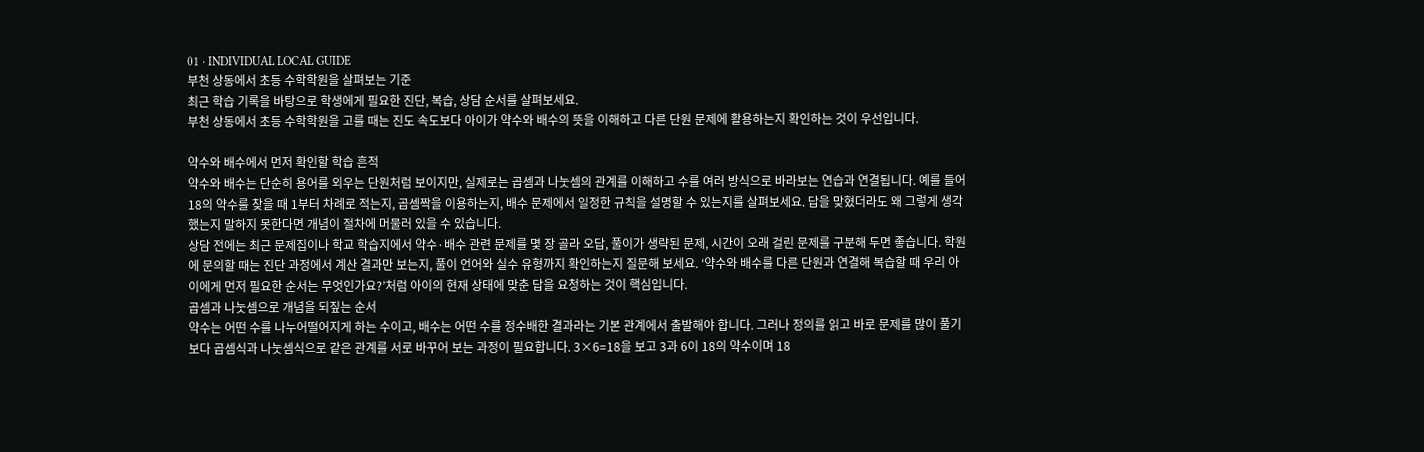01 · INDIVIDUAL LOCAL GUIDE
부천 상동에서 초등 수학학원을 살펴보는 기준
최근 학습 기록을 바탕으로 학생에게 필요한 진단, 복습, 상담 순서를 살펴보세요.
부천 상동에서 초등 수학학원을 고를 때는 진도 속도보다 아이가 약수와 배수의 뜻을 이해하고 다른 단원 문제에 활용하는지 확인하는 것이 우선입니다.

약수와 배수에서 먼저 확인할 학습 흔적
약수와 배수는 단순히 용어를 외우는 단원처럼 보이지만, 실제로는 곱셈과 나눗셈의 관계를 이해하고 수를 여러 방식으로 바라보는 연습과 연결됩니다. 예를 들어 18의 약수를 찾을 때 1부터 차례로 적는지, 곱셈짝을 이용하는지, 배수 문제에서 일정한 규칙을 설명할 수 있는지를 살펴보세요. 답을 맞혔더라도 왜 그렇게 생각했는지 말하지 못한다면 개념이 절차에 머물러 있을 수 있습니다.
상담 전에는 최근 문제집이나 학교 학습지에서 약수·배수 관련 문제를 몇 장 골라 오답, 풀이가 생략된 문제, 시간이 오래 걸린 문제를 구분해 두면 좋습니다. 학원에 문의할 때는 진단 과정에서 계산 결과만 보는지, 풀이 언어와 실수 유형까지 확인하는지 질문해 보세요. ‘약수와 배수를 다른 단원과 연결해 복습할 때 우리 아이에게 먼저 필요한 순서는 무엇인가요?’처럼 아이의 현재 상태에 맞춘 답을 요청하는 것이 핵심입니다.
곱셈과 나눗셈으로 개념을 되짚는 순서
약수는 어떤 수를 나누어떨어지게 하는 수이고, 배수는 어떤 수를 정수배한 결과라는 기본 관계에서 출발해야 합니다. 그러나 정의를 읽고 바로 문제를 많이 풀기보다 곱셈식과 나눗셈식으로 같은 관계를 서로 바꾸어 보는 과정이 필요합니다. 3×6=18을 보고 3과 6이 18의 약수이며 18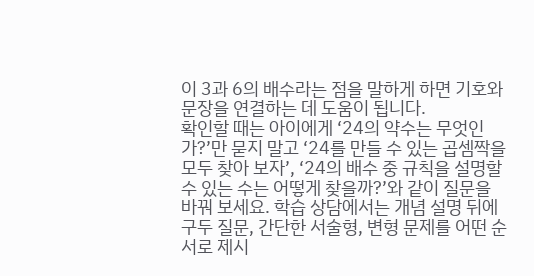이 3과 6의 배수라는 점을 말하게 하면 기호와 문장을 연결하는 데 도움이 됩니다.
확인할 때는 아이에게 ‘24의 약수는 무엇인가?’만 묻지 말고 ‘24를 만들 수 있는 곱셈짝을 모두 찾아 보자’, ‘24의 배수 중 규칙을 설명할 수 있는 수는 어떻게 찾을까?’와 같이 질문을 바꿔 보세요. 학습 상담에서는 개념 설명 뒤에 구두 질문, 간단한 서술형, 변형 문제를 어떤 순서로 제시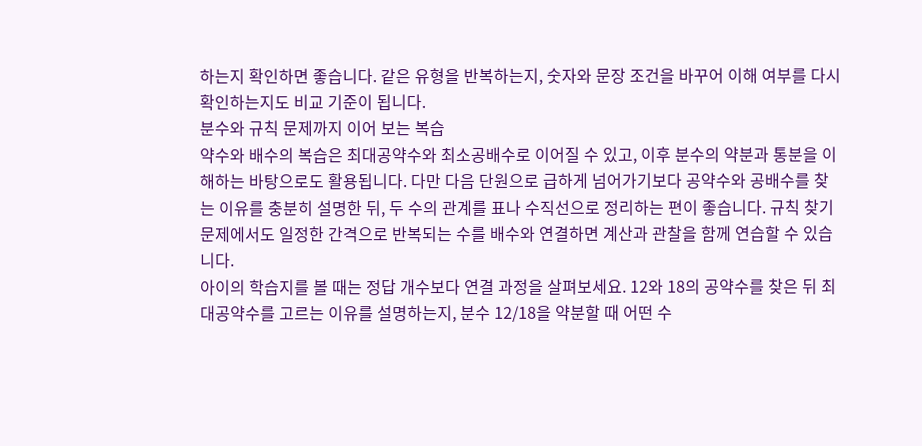하는지 확인하면 좋습니다. 같은 유형을 반복하는지, 숫자와 문장 조건을 바꾸어 이해 여부를 다시 확인하는지도 비교 기준이 됩니다.
분수와 규칙 문제까지 이어 보는 복습
약수와 배수의 복습은 최대공약수와 최소공배수로 이어질 수 있고, 이후 분수의 약분과 통분을 이해하는 바탕으로도 활용됩니다. 다만 다음 단원으로 급하게 넘어가기보다 공약수와 공배수를 찾는 이유를 충분히 설명한 뒤, 두 수의 관계를 표나 수직선으로 정리하는 편이 좋습니다. 규칙 찾기 문제에서도 일정한 간격으로 반복되는 수를 배수와 연결하면 계산과 관찰을 함께 연습할 수 있습니다.
아이의 학습지를 볼 때는 정답 개수보다 연결 과정을 살펴보세요. 12와 18의 공약수를 찾은 뒤 최대공약수를 고르는 이유를 설명하는지, 분수 12/18을 약분할 때 어떤 수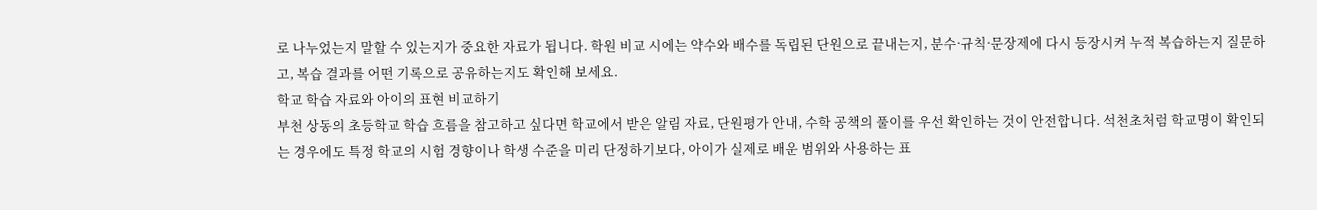로 나누었는지 말할 수 있는지가 중요한 자료가 됩니다. 학원 비교 시에는 약수와 배수를 독립된 단원으로 끝내는지, 분수·규칙·문장제에 다시 등장시켜 누적 복습하는지 질문하고, 복습 결과를 어떤 기록으로 공유하는지도 확인해 보세요.
학교 학습 자료와 아이의 표현 비교하기
부천 상동의 초등학교 학습 흐름을 참고하고 싶다면 학교에서 받은 알림 자료, 단원평가 안내, 수학 공책의 풀이를 우선 확인하는 것이 안전합니다. 석천초처럼 학교명이 확인되는 경우에도 특정 학교의 시험 경향이나 학생 수준을 미리 단정하기보다, 아이가 실제로 배운 범위와 사용하는 표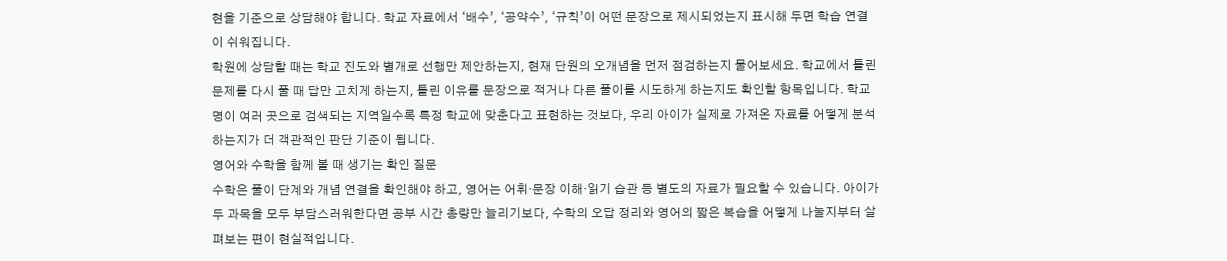현을 기준으로 상담해야 합니다. 학교 자료에서 ‘배수’, ‘공약수’, ‘규칙’이 어떤 문장으로 제시되었는지 표시해 두면 학습 연결이 쉬워집니다.
학원에 상담할 때는 학교 진도와 별개로 선행만 제안하는지, 현재 단원의 오개념을 먼저 점검하는지 물어보세요. 학교에서 틀린 문제를 다시 풀 때 답만 고치게 하는지, 틀린 이유를 문장으로 적거나 다른 풀이를 시도하게 하는지도 확인할 항목입니다. 학교명이 여러 곳으로 검색되는 지역일수록 특정 학교에 맞춘다고 표현하는 것보다, 우리 아이가 실제로 가져온 자료를 어떻게 분석하는지가 더 객관적인 판단 기준이 됩니다.
영어와 수학을 함께 볼 때 생기는 확인 질문
수학은 풀이 단계와 개념 연결을 확인해야 하고, 영어는 어휘·문장 이해·읽기 습관 등 별도의 자료가 필요할 수 있습니다. 아이가 두 과목을 모두 부담스러워한다면 공부 시간 총량만 늘리기보다, 수학의 오답 정리와 영어의 짧은 복습을 어떻게 나눌지부터 살펴보는 편이 현실적입니다.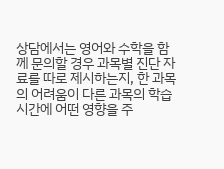상담에서는 영어와 수학을 함께 문의할 경우 과목별 진단 자료를 따로 제시하는지, 한 과목의 어려움이 다른 과목의 학습 시간에 어떤 영향을 주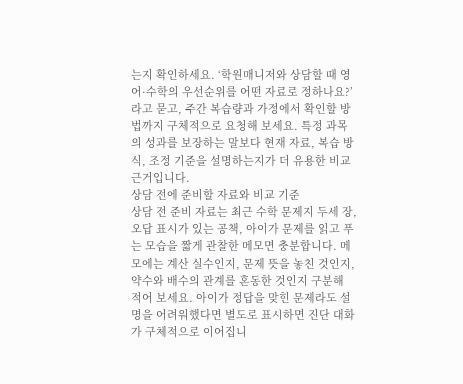는지 확인하세요. ‘학원매니저와 상담할 때 영어·수학의 우선순위를 어떤 자료로 정하나요?’라고 묻고, 주간 복습량과 가정에서 확인할 방법까지 구체적으로 요청해 보세요. 특정 과목의 성과를 보장하는 말보다 현재 자료, 복습 방식, 조정 기준을 설명하는지가 더 유용한 비교 근거입니다.
상담 전에 준비할 자료와 비교 기준
상담 전 준비 자료는 최근 수학 문제지 두세 장, 오답 표시가 있는 공책, 아이가 문제를 읽고 푸는 모습을 짧게 관찰한 메모면 충분합니다. 메모에는 계산 실수인지, 문제 뜻을 놓친 것인지, 약수와 배수의 관계를 혼동한 것인지 구분해 적어 보세요. 아이가 정답을 맞힌 문제라도 설명을 어려워했다면 별도로 표시하면 진단 대화가 구체적으로 이어집니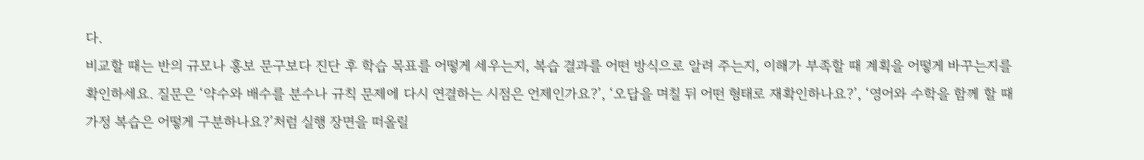다.
비교할 때는 반의 규모나 홍보 문구보다 진단 후 학습 목표를 어떻게 세우는지, 복습 결과를 어떤 방식으로 알려 주는지, 이해가 부족할 때 계획을 어떻게 바꾸는지를 확인하세요. 질문은 ‘약수와 배수를 분수나 규칙 문제에 다시 연결하는 시점은 언제인가요?’, ‘오답을 며칠 뒤 어떤 형태로 재확인하나요?’, ‘영어와 수학을 함께 할 때 가정 복습은 어떻게 구분하나요?’처럼 실행 장면을 떠올릴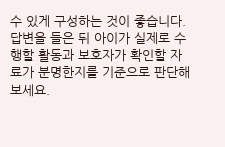수 있게 구성하는 것이 좋습니다. 답변을 들은 뒤 아이가 실제로 수행할 활동과 보호자가 확인할 자료가 분명한지를 기준으로 판단해 보세요.